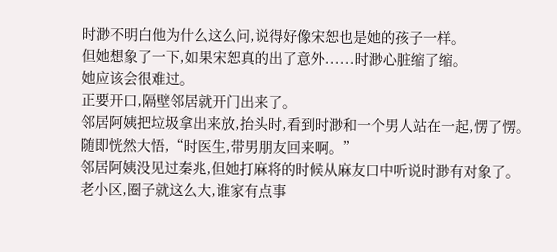时渺不明白他为什么这么问,说得好像宋恕也是她的孩子一样。
但她想象了一下,如果宋恕真的出了意外......时渺心脏缩了缩。
她应该会很难过。
正要开口,隔壁邻居就开门出来了。
邻居阿姨把垃圾拿出来放,抬头时,看到时渺和一个男人站在一起,愣了愣。
随即恍然大悟,“时医生,带男朋友回来啊。”
邻居阿姨没见过秦兆,但她打麻将的时候从麻友口中听说时渺有对象了。
老小区,圈子就这么大,谁家有点事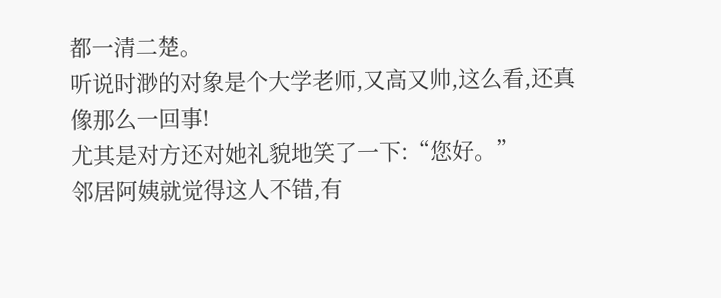都一清二楚。
听说时渺的对象是个大学老师,又高又帅,这么看,还真像那么一回事!
尤其是对方还对她礼貌地笑了一下:“您好。”
邻居阿姨就觉得这人不错,有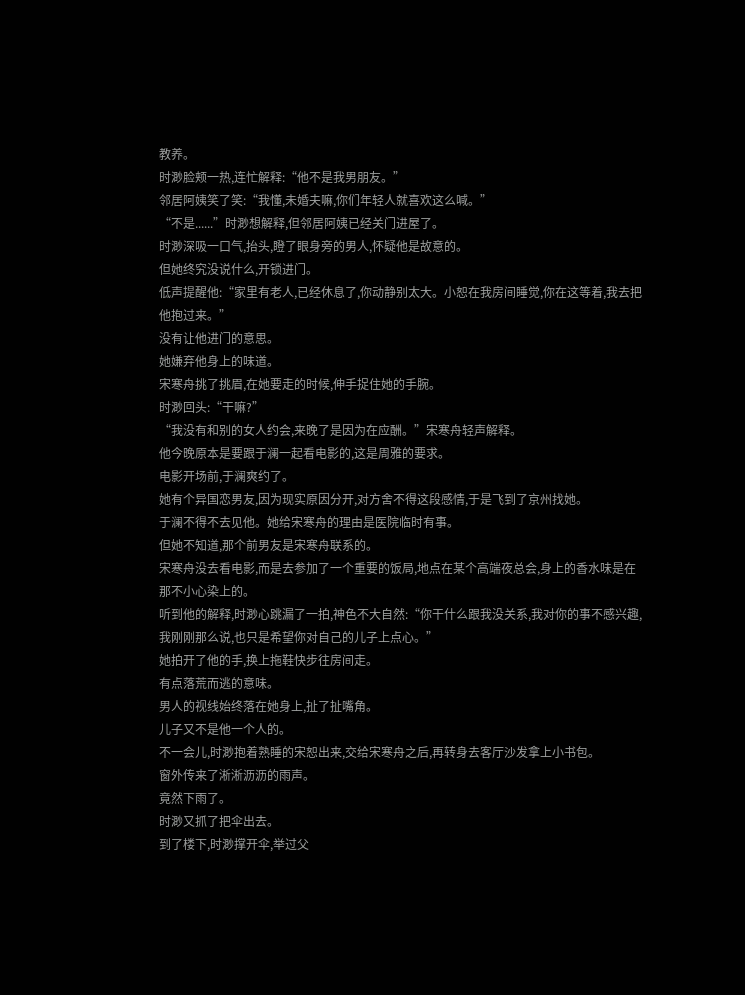教养。
时渺脸颊一热,连忙解释:“他不是我男朋友。”
邻居阿姨笑了笑:“我懂,未婚夫嘛,你们年轻人就喜欢这么喊。”
“不是......”时渺想解释,但邻居阿姨已经关门进屋了。
时渺深吸一口气,抬头,瞪了眼身旁的男人,怀疑他是故意的。
但她终究没说什么,开锁进门。
低声提醒他:“家里有老人,已经休息了,你动静别太大。小恕在我房间睡觉,你在这等着,我去把他抱过来。”
没有让他进门的意思。
她嫌弃他身上的味道。
宋寒舟挑了挑眉,在她要走的时候,伸手捉住她的手腕。
时渺回头:“干嘛?”
“我没有和别的女人约会,来晚了是因为在应酬。”宋寒舟轻声解释。
他今晚原本是要跟于澜一起看电影的,这是周雅的要求。
电影开场前,于澜爽约了。
她有个异国恋男友,因为现实原因分开,对方舍不得这段感情,于是飞到了京州找她。
于澜不得不去见他。她给宋寒舟的理由是医院临时有事。
但她不知道,那个前男友是宋寒舟联系的。
宋寒舟没去看电影,而是去参加了一个重要的饭局,地点在某个高端夜总会,身上的香水味是在那不小心染上的。
听到他的解释,时渺心跳漏了一拍,神色不大自然:“你干什么跟我没关系,我对你的事不感兴趣,我刚刚那么说,也只是希望你对自己的儿子上点心。”
她拍开了他的手,换上拖鞋快步往房间走。
有点落荒而逃的意味。
男人的视线始终落在她身上,扯了扯嘴角。
儿子又不是他一个人的。
不一会儿,时渺抱着熟睡的宋恕出来,交给宋寒舟之后,再转身去客厅沙发拿上小书包。
窗外传来了淅淅沥沥的雨声。
竟然下雨了。
时渺又抓了把伞出去。
到了楼下,时渺撑开伞,举过父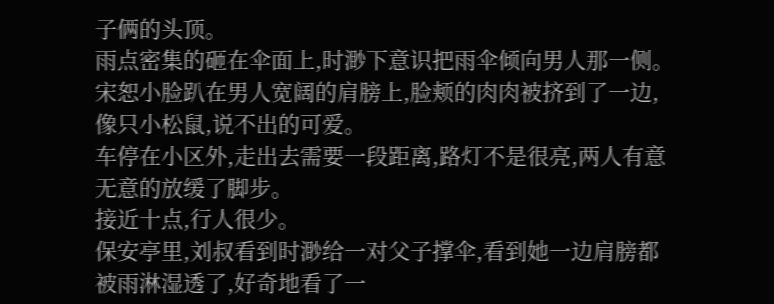子俩的头顶。
雨点密集的砸在伞面上,时渺下意识把雨伞倾向男人那一侧。
宋恕小脸趴在男人宽阔的肩膀上,脸颊的肉肉被挤到了一边,像只小松鼠,说不出的可爱。
车停在小区外,走出去需要一段距离,路灯不是很亮,两人有意无意的放缓了脚步。
接近十点,行人很少。
保安亭里,刘叔看到时渺给一对父子撑伞,看到她一边肩膀都被雨淋湿透了,好奇地看了一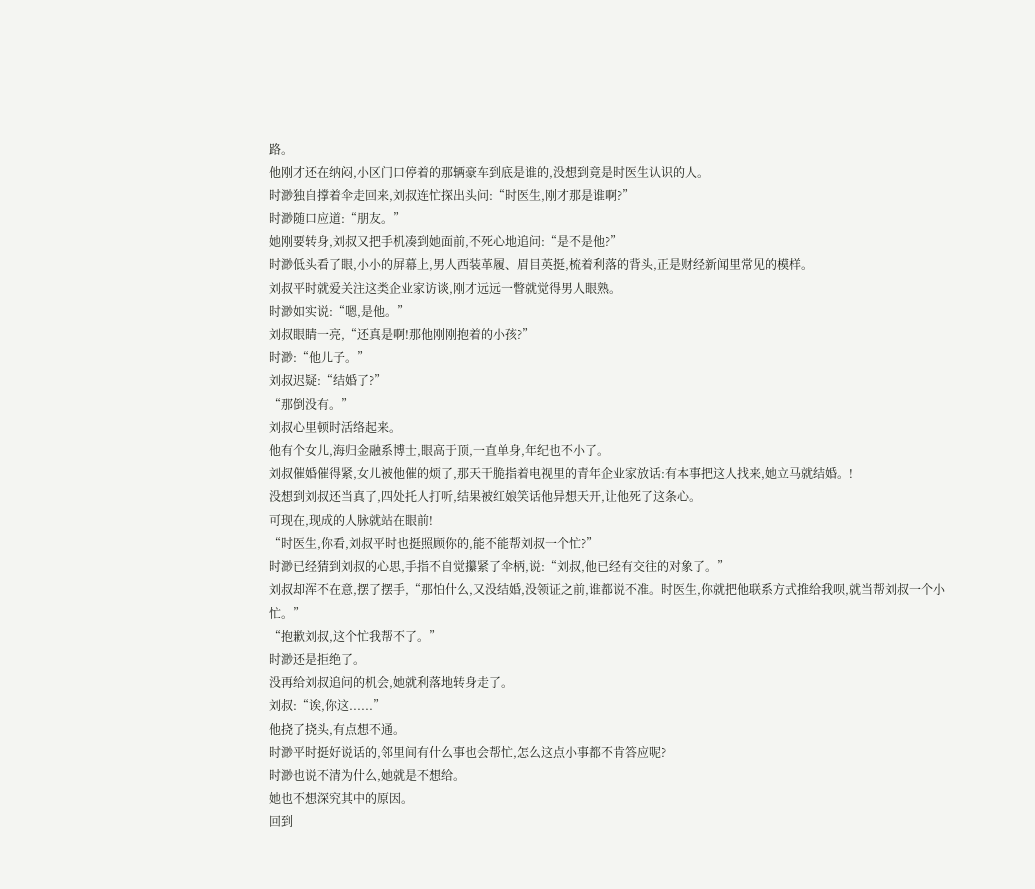路。
他刚才还在纳闷,小区门口停着的那辆豪车到底是谁的,没想到竟是时医生认识的人。
时渺独自撑着伞走回来,刘叔连忙探出头问:“时医生,刚才那是谁啊?”
时渺随口应道:“朋友。”
她刚要转身,刘叔又把手机凑到她面前,不死心地追问:“是不是他?”
时渺低头看了眼,小小的屏幕上,男人西装革履、眉目英挺,梳着利落的背头,正是财经新闻里常见的模样。
刘叔平时就爱关注这类企业家访谈,刚才远远一瞥就觉得男人眼熟。
时渺如实说:“嗯,是他。”
刘叔眼睛一亮,“还真是啊!那他刚刚抱着的小孩?”
时渺:“他儿子。”
刘叔迟疑:“结婚了?”
“那倒没有。”
刘叔心里顿时活络起来。
他有个女儿,海归金融系博士,眼高于顶,一直单身,年纪也不小了。
刘叔催婚催得紧,女儿被他催的烦了,那天干脆指着电视里的青年企业家放话:有本事把这人找来,她立马就结婚。!
没想到刘叔还当真了,四处托人打听,结果被红娘笑话他异想天开,让他死了这条心。
可现在,现成的人脉就站在眼前!
“时医生,你看,刘叔平时也挺照顾你的,能不能帮刘叔一个忙?”
时渺已经猜到刘叔的心思,手指不自觉攥紧了伞柄,说:“刘叔,他已经有交往的对象了。”
刘叔却浑不在意,摆了摆手,“那怕什么,又没结婚,没领证之前,谁都说不准。时医生,你就把他联系方式推给我呗,就当帮刘叔一个小忙。”
“抱歉刘叔,这个忙我帮不了。”
时渺还是拒绝了。
没再给刘叔追问的机会,她就利落地转身走了。
刘叔:“诶,你这......”
他挠了挠头,有点想不通。
时渺平时挺好说话的,邻里间有什么事也会帮忙,怎么这点小事都不肯答应呢?
时渺也说不清为什么,她就是不想给。
她也不想深究其中的原因。
回到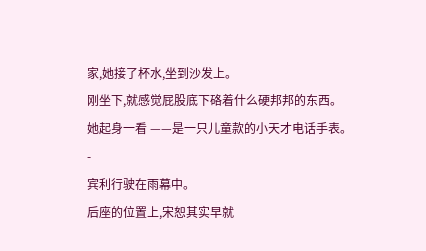家,她接了杯水,坐到沙发上。
刚坐下,就感觉屁股底下硌着什么硬邦邦的东西。
她起身一看 ——是一只儿童款的小天才电话手表。
-
宾利行驶在雨幕中。
后座的位置上,宋恕其实早就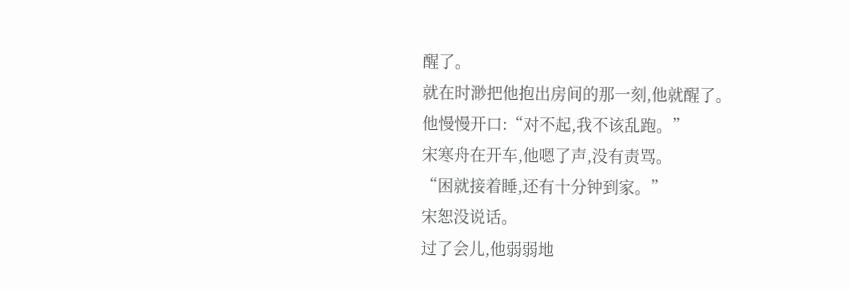醒了。
就在时渺把他抱出房间的那一刻,他就醒了。
他慢慢开口:“对不起,我不该乱跑。”
宋寒舟在开车,他嗯了声,没有责骂。
“困就接着睡,还有十分钟到家。”
宋恕没说话。
过了会儿,他弱弱地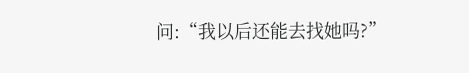问:“我以后还能去找她吗?”